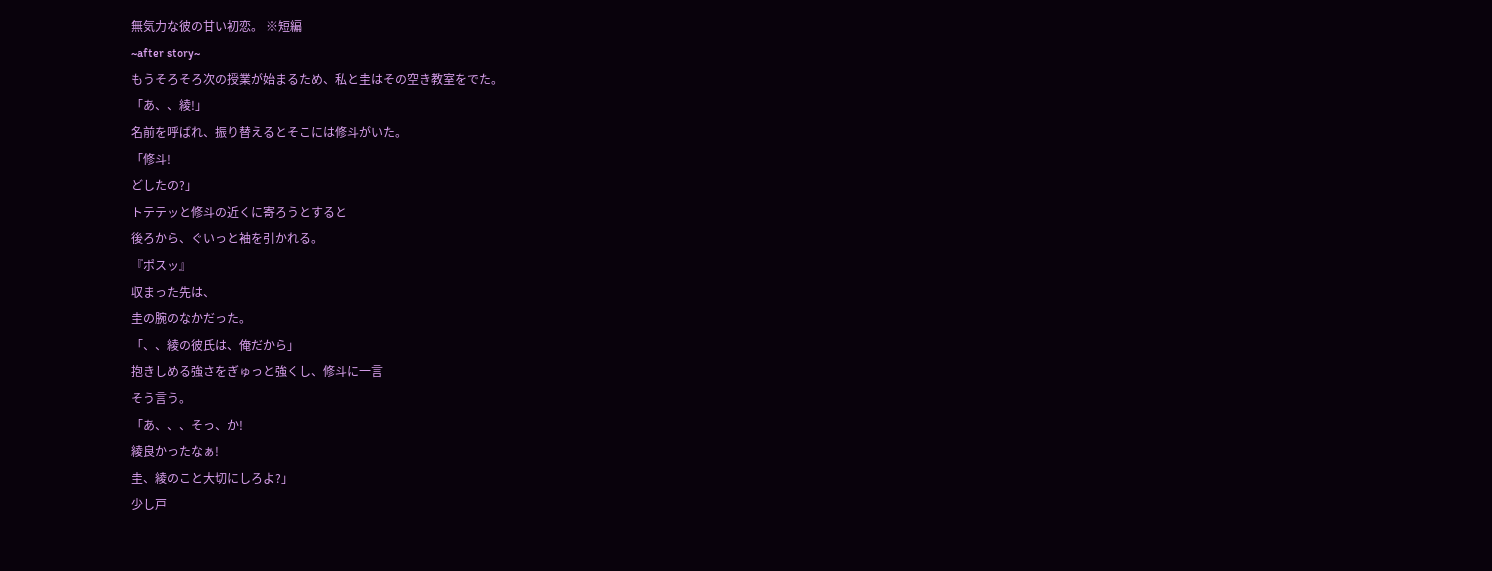無気力な彼の甘い初恋。 ※短編
~after story~
もうそろそろ次の授業が始まるため、私と圭はその空き教室をでた。
「あ、、綾!」
名前を呼ばれ、振り替えるとそこには修斗がいた。
「修斗!
どしたの?」
トテテッと修斗の近くに寄ろうとすると
後ろから、ぐいっと袖を引かれる。
『ポスッ』
収まった先は、
圭の腕のなかだった。
「、、綾の彼氏は、俺だから」
抱きしめる強さをぎゅっと強くし、修斗に一言
そう言う。
「あ、、、そっ、か!
綾良かったなぁ!
圭、綾のこと大切にしろよ?」
少し戸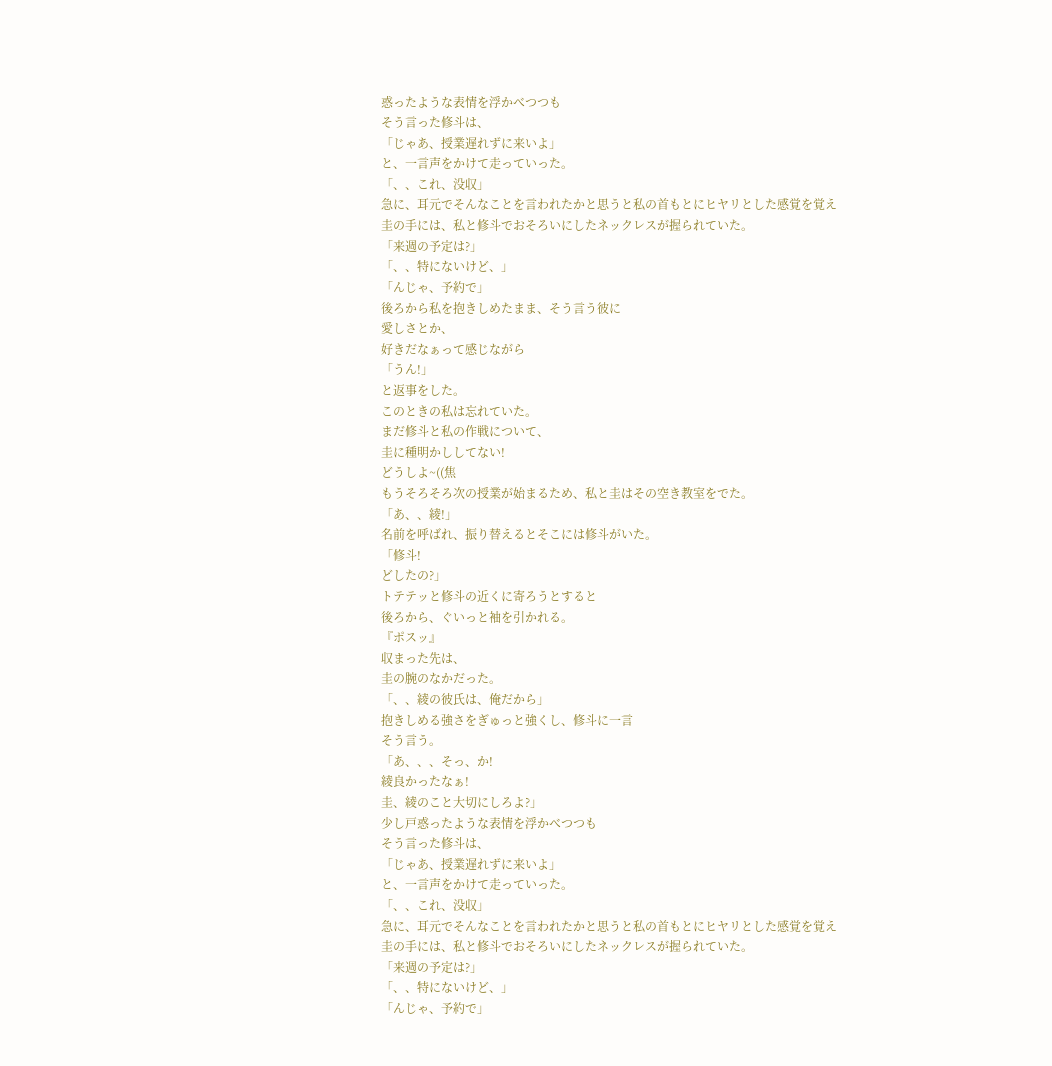惑ったような表情を浮かべつつも
そう言った修斗は、
「じゃあ、授業遅れずに来いよ」
と、一言声をかけて走っていった。
「、、これ、没収」
急に、耳元でそんなことを言われたかと思うと私の首もとにヒヤリとした感覚を覚え
圭の手には、私と修斗でおそろいにしたネックレスが握られていた。
「来週の予定は?」
「、、特にないけど、」
「んじゃ、予約で」
後ろから私を抱きしめたまま、そう言う彼に
愛しさとか、
好きだなぁって感じながら
「うん!」
と返事をした。
このときの私は忘れていた。
まだ修斗と私の作戦について、
圭に種明かししてない!
どうしよ~((焦
もうそろそろ次の授業が始まるため、私と圭はその空き教室をでた。
「あ、、綾!」
名前を呼ばれ、振り替えるとそこには修斗がいた。
「修斗!
どしたの?」
トテテッと修斗の近くに寄ろうとすると
後ろから、ぐいっと袖を引かれる。
『ポスッ』
収まった先は、
圭の腕のなかだった。
「、、綾の彼氏は、俺だから」
抱きしめる強さをぎゅっと強くし、修斗に一言
そう言う。
「あ、、、そっ、か!
綾良かったなぁ!
圭、綾のこと大切にしろよ?」
少し戸惑ったような表情を浮かべつつも
そう言った修斗は、
「じゃあ、授業遅れずに来いよ」
と、一言声をかけて走っていった。
「、、これ、没収」
急に、耳元でそんなことを言われたかと思うと私の首もとにヒヤリとした感覚を覚え
圭の手には、私と修斗でおそろいにしたネックレスが握られていた。
「来週の予定は?」
「、、特にないけど、」
「んじゃ、予約で」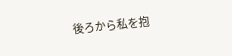後ろから私を抱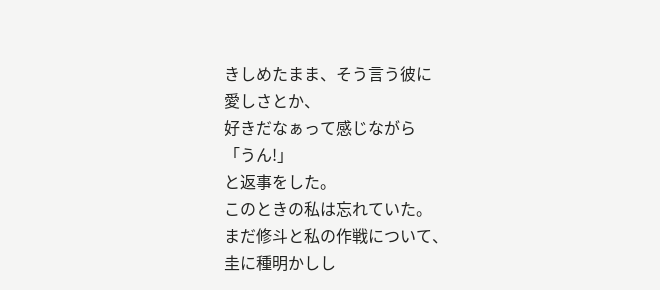きしめたまま、そう言う彼に
愛しさとか、
好きだなぁって感じながら
「うん!」
と返事をした。
このときの私は忘れていた。
まだ修斗と私の作戦について、
圭に種明かしし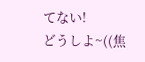てない!
どうしよ~((焦